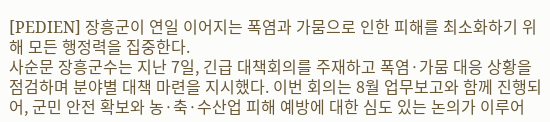[PEDIEN] 장흥군이 연일 이어지는 폭염과 가뭄으로 인한 피해를 최소화하기 위해 모든 행정력을 집중한다.
사순문 장흥군수는 지난 7일, 긴급 대책회의를 주재하고 폭염·가뭄 대응 상황을 점검하며 분야별 대책 마련을 지시했다. 이번 회의는 8월 업무보고와 함께 진행되어, 군민 안전 확보와 농·축·수산업 피해 예방에 대한 심도 있는 논의가 이루어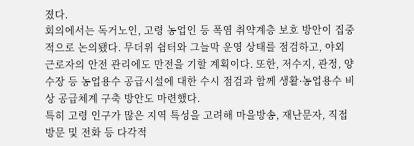졌다.
회의에서는 독거노인, 고령 농업인 등 폭염 취약계층 보호 방안이 집중적으로 논의됐다. 무더위 쉼터와 그늘막 운영 상태를 점검하고, 야외 근로자의 안전 관리에도 만전을 기할 계획이다. 또한, 저수지, 관정, 양수장 등 농업용수 공급시설에 대한 수시 점검과 함께 생활·농업용수 비상 공급체계 구축 방안도 마련했다.
특히 고령 인구가 많은 지역 특성을 고려해 마을방송, 재난문자, 직접 방문 및 전화 등 다각적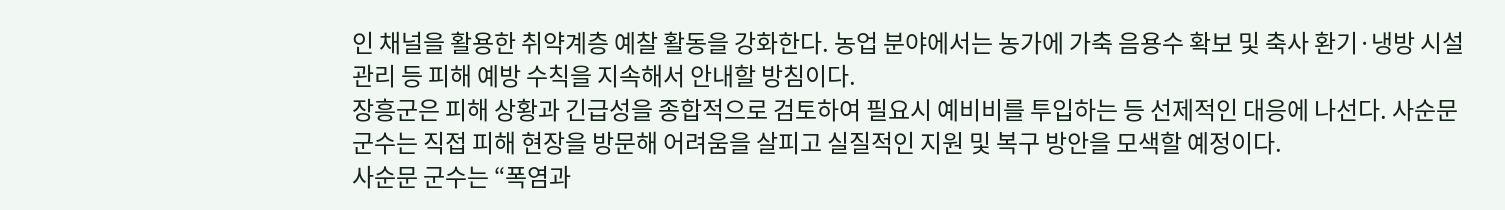인 채널을 활용한 취약계층 예찰 활동을 강화한다. 농업 분야에서는 농가에 가축 음용수 확보 및 축사 환기·냉방 시설 관리 등 피해 예방 수칙을 지속해서 안내할 방침이다.
장흥군은 피해 상황과 긴급성을 종합적으로 검토하여 필요시 예비비를 투입하는 등 선제적인 대응에 나선다. 사순문 군수는 직접 피해 현장을 방문해 어려움을 살피고 실질적인 지원 및 복구 방안을 모색할 예정이다.
사순문 군수는 “폭염과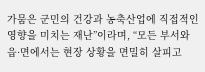가뭄은 군민의 건강과 농축산업에 직접적인 영향을 미치는 재난”이라며, “모든 부서와 읍·면에서는 현장 상황을 면밀히 살피고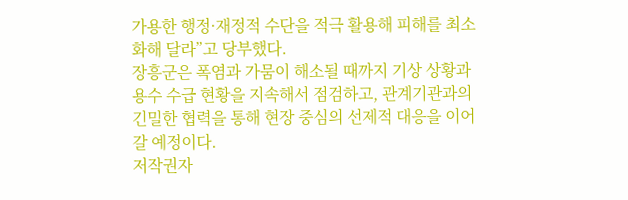가용한 행정·재정적 수단을 적극 활용해 피해를 최소화해 달라”고 당부했다.
장흥군은 폭염과 가뭄이 해소될 때까지 기상 상황과 용수 수급 현황을 지속해서 점검하고, 관계기관과의 긴밀한 협력을 통해 현장 중심의 선제적 대응을 이어갈 예정이다.
저작권자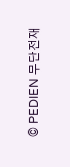© PEDIEN 무단전재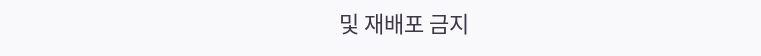및 재배포 금지